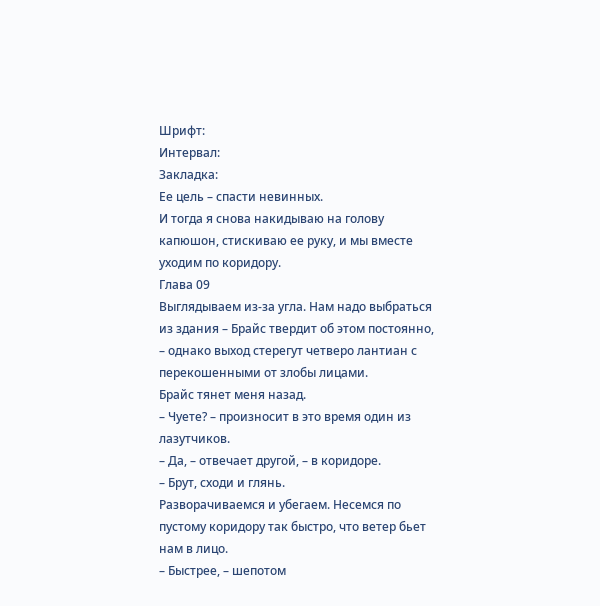Шрифт:
Интервал:
Закладка:
Ее цель – спасти невинных.
И тогда я снова накидываю на голову капюшон, стискиваю ее руку, и мы вместе уходим по коридору.
Глава 09
Выглядываем из-за угла. Нам надо выбраться из здания – Брайс твердит об этом постоянно, – однако выход стерегут четверо лантиан с перекошенными от злобы лицами.
Брайс тянет меня назад.
– Чуете? – произносит в это время один из лазутчиков.
– Да, – отвечает другой, – в коридоре.
– Брут, сходи и глянь.
Разворачиваемся и убегаем. Несемся по пустому коридору так быстро, что ветер бьет нам в лицо.
– Быстрее, – шепотом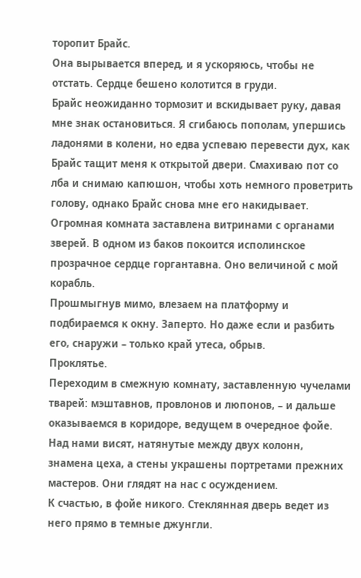торопит Брайс.
Она вырывается вперед, и я ускоряюсь, чтобы не отстать. Сердце бешено колотится в груди.
Брайс неожиданно тормозит и вскидывает руку, давая мне знак остановиться. Я сгибаюсь пополам, упершись ладонями в колени, но едва успеваю перевести дух, как Брайс тащит меня к открытой двери. Смахиваю пот со лба и снимаю капюшон, чтобы хоть немного проветрить голову, однако Брайс снова мне его накидывает.
Огромная комната заставлена витринами с органами зверей. В одном из баков покоится исполинское прозрачное сердце горгантавна. Оно величиной с мой корабль.
Прошмыгнув мимо, влезаем на платформу и подбираемся к окну. Заперто. Но даже если и разбить его, снаружи – только край утеса, обрыв.
Проклятье.
Переходим в смежную комнату, заставленную чучелами тварей: мэштавнов, провлонов и люпонов, – и дальше оказываемся в коридоре, ведущем в очередное фойе. Над нами висят, натянутые между двух колонн, знамена цеха, а стены украшены портретами прежних мастеров. Они глядят на нас с осуждением.
К счастью, в фойе никого. Стеклянная дверь ведет из него прямо в темные джунгли.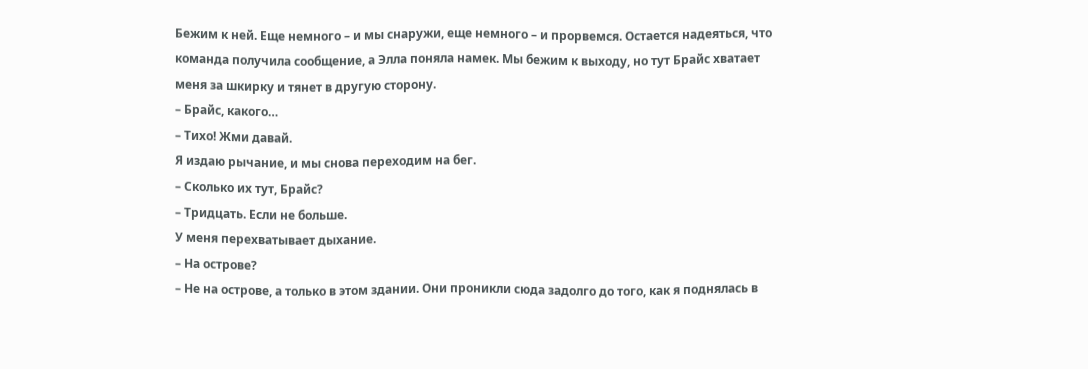Бежим к ней. Еще немного – и мы снаружи, еще немного – и прорвемся. Остается надеяться, что команда получила сообщение, а Элла поняла намек. Мы бежим к выходу, но тут Брайс хватает меня за шкирку и тянет в другую сторону.
– Брайс, какого…
– Тихо! Жми давай.
Я издаю рычание, и мы снова переходим на бег.
– Сколько их тут, Брайс?
– Тридцать. Если не больше.
У меня перехватывает дыхание.
– На острове?
– Не на острове, а только в этом здании. Они проникли сюда задолго до того, как я поднялась в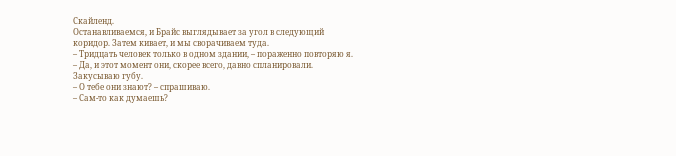Скайленд.
Останавливаемся, и Брайс выглядывает за угол в следующий коридор. Затем кивает, и мы сворачиваем туда.
– Тридцать человек только в одном здании, – пораженно повторяю я.
– Да, и этот момент они, скорее всего, давно спланировали.
Закусываю губу.
– О тебе они знают? – спрашиваю.
– Сам-то как думаешь?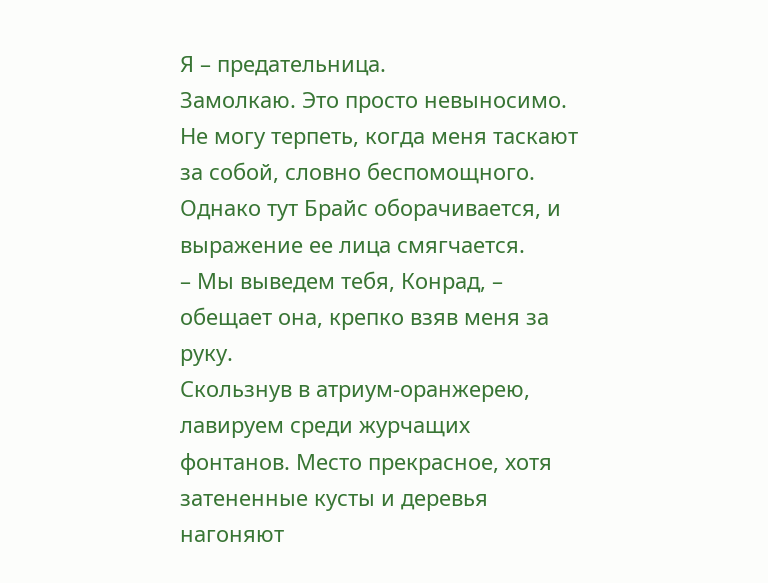Я – предательница.
Замолкаю. Это просто невыносимо. Не могу терпеть, когда меня таскают за собой, словно беспомощного. Однако тут Брайс оборачивается, и выражение ее лица смягчается.
– Мы выведем тебя, Конрад, – обещает она, крепко взяв меня за руку.
Скользнув в атриум-оранжерею, лавируем среди журчащих фонтанов. Место прекрасное, хотя затененные кусты и деревья нагоняют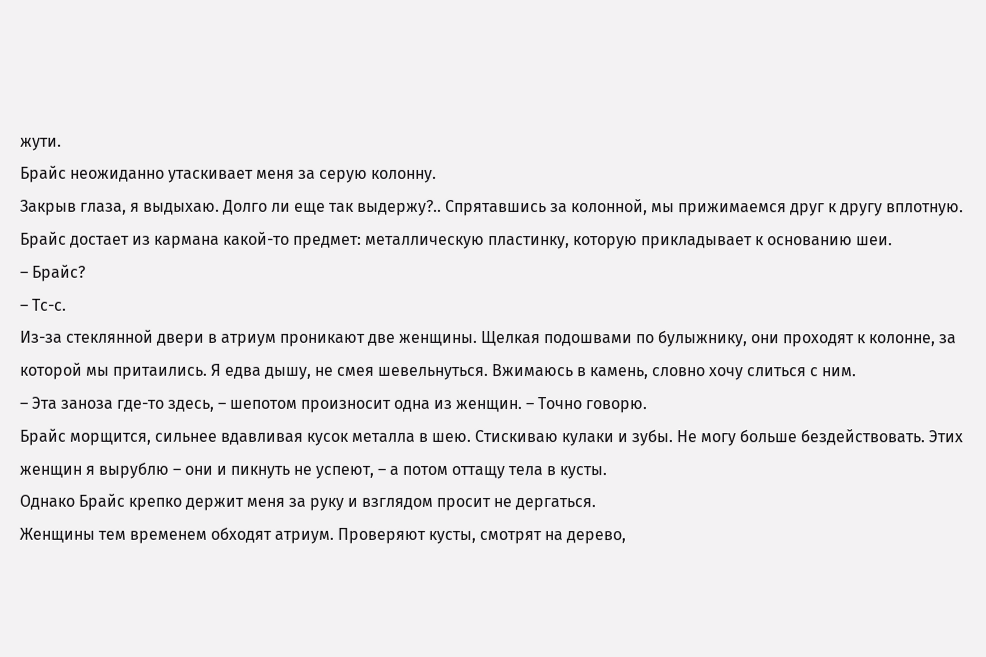жути.
Брайс неожиданно утаскивает меня за серую колонну.
Закрыв глаза, я выдыхаю. Долго ли еще так выдержу?.. Спрятавшись за колонной, мы прижимаемся друг к другу вплотную. Брайс достает из кармана какой-то предмет: металлическую пластинку, которую прикладывает к основанию шеи.
– Брайс?
– Тс-с.
Из-за стеклянной двери в атриум проникают две женщины. Щелкая подошвами по булыжнику, они проходят к колонне, за которой мы притаились. Я едва дышу, не смея шевельнуться. Вжимаюсь в камень, словно хочу слиться с ним.
– Эта заноза где-то здесь, – шепотом произносит одна из женщин. – Точно говорю.
Брайс морщится, сильнее вдавливая кусок металла в шею. Стискиваю кулаки и зубы. Не могу больше бездействовать. Этих женщин я вырублю – они и пикнуть не успеют, – а потом оттащу тела в кусты.
Однако Брайс крепко держит меня за руку и взглядом просит не дергаться.
Женщины тем временем обходят атриум. Проверяют кусты, смотрят на дерево,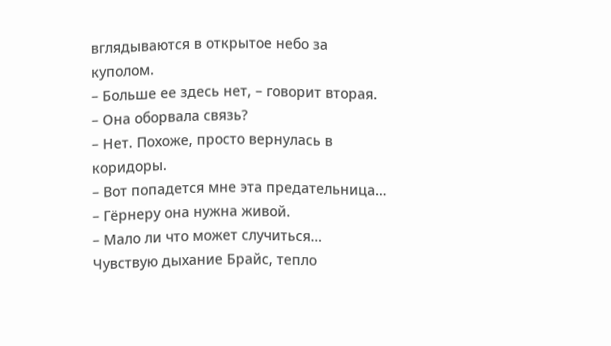вглядываются в открытое небо за куполом.
– Больше ее здесь нет, – говорит вторая.
– Она оборвала связь?
– Нет. Похоже, просто вернулась в коридоры.
– Вот попадется мне эта предательница…
– Гёрнеру она нужна живой.
– Мало ли что может случиться…
Чувствую дыхание Брайс, тепло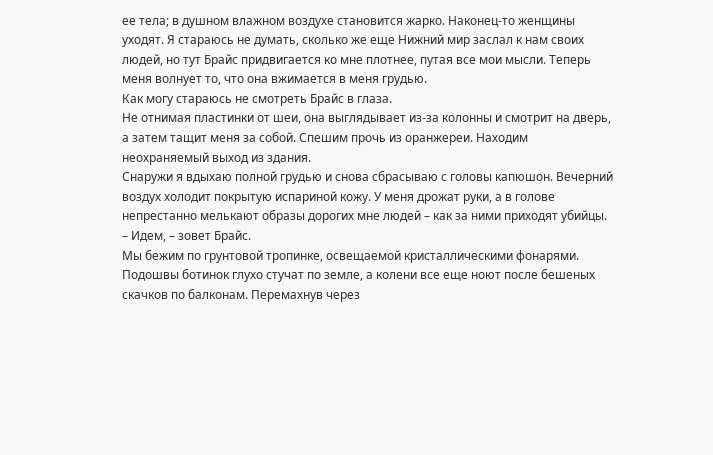ее тела; в душном влажном воздухе становится жарко. Наконец-то женщины уходят. Я стараюсь не думать, сколько же еще Нижний мир заслал к нам своих людей, но тут Брайс придвигается ко мне плотнее, путая все мои мысли. Теперь меня волнует то, что она вжимается в меня грудью.
Как могу стараюсь не смотреть Брайс в глаза.
Не отнимая пластинки от шеи, она выглядывает из-за колонны и смотрит на дверь, а затем тащит меня за собой. Спешим прочь из оранжереи. Находим неохраняемый выход из здания.
Снаружи я вдыхаю полной грудью и снова сбрасываю с головы капюшон. Вечерний воздух холодит покрытую испариной кожу. У меня дрожат руки, а в голове непрестанно мелькают образы дорогих мне людей – как за ними приходят убийцы.
– Идем, – зовет Брайс.
Мы бежим по грунтовой тропинке, освещаемой кристаллическими фонарями. Подошвы ботинок глухо стучат по земле, а колени все еще ноют после бешеных скачков по балконам. Перемахнув через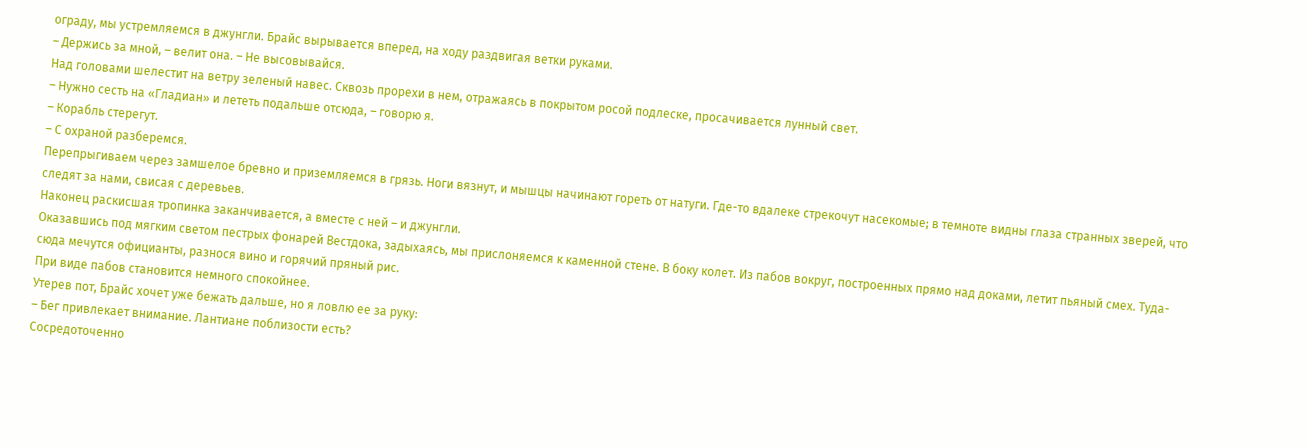ограду, мы устремляемся в джунгли. Брайс вырывается вперед, на ходу раздвигая ветки руками.
– Держись за мной, – велит она. – Не высовывайся.
Над головами шелестит на ветру зеленый навес. Сквозь прорехи в нем, отражаясь в покрытом росой подлеске, просачивается лунный свет.
– Нужно сесть на «Гладиан» и лететь подальше отсюда, – говорю я.
– Корабль стерегут.
– С охраной разберемся.
Перепрыгиваем через замшелое бревно и приземляемся в грязь. Ноги вязнут, и мышцы начинают гореть от натуги. Где-то вдалеке стрекочут насекомые; в темноте видны глаза странных зверей, что следят за нами, свисая с деревьев.
Наконец раскисшая тропинка заканчивается, а вместе с ней – и джунгли.
Оказавшись под мягким светом пестрых фонарей Вестдока, задыхаясь, мы прислоняемся к каменной стене. В боку колет. Из пабов вокруг, построенных прямо над доками, летит пьяный смех. Туда-сюда мечутся официанты, разнося вино и горячий пряный рис.
При виде пабов становится немного спокойнее.
Утерев пот, Брайс хочет уже бежать дальше, но я ловлю ее за руку:
– Бег привлекает внимание. Лантиане поблизости есть?
Сосредоточенно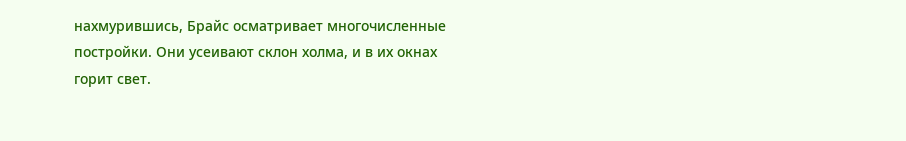нахмурившись, Брайс осматривает многочисленные постройки. Они усеивают склон холма, и в их окнах горит свет.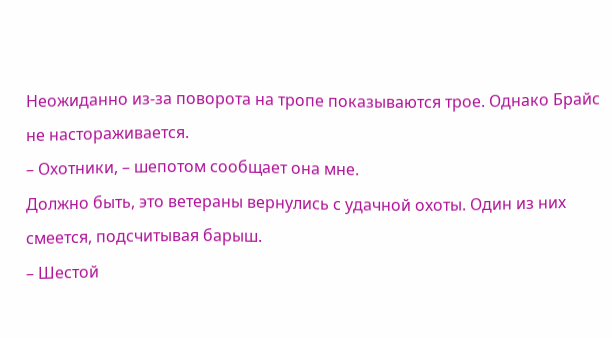Неожиданно из-за поворота на тропе показываются трое. Однако Брайс не настораживается.
– Охотники, – шепотом сообщает она мне.
Должно быть, это ветераны вернулись с удачной охоты. Один из них смеется, подсчитывая барыш.
– Шестой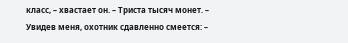класс, – хвастает он. – Триста тысяч монет. – Увидев меня, охотник сдавленно смеется: –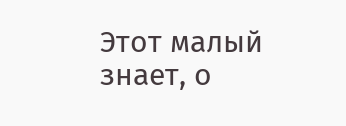Этот малый знает, о